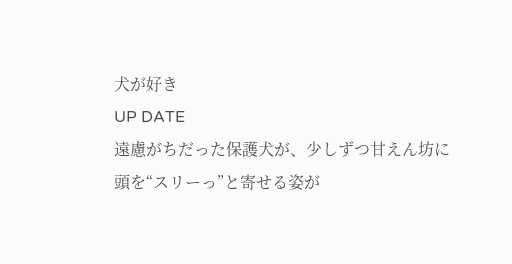犬が好き
UP DATE
遠慮がちだった保護犬が、少しずつ甘えん坊に 頭を“スリーっ”と寄せる姿が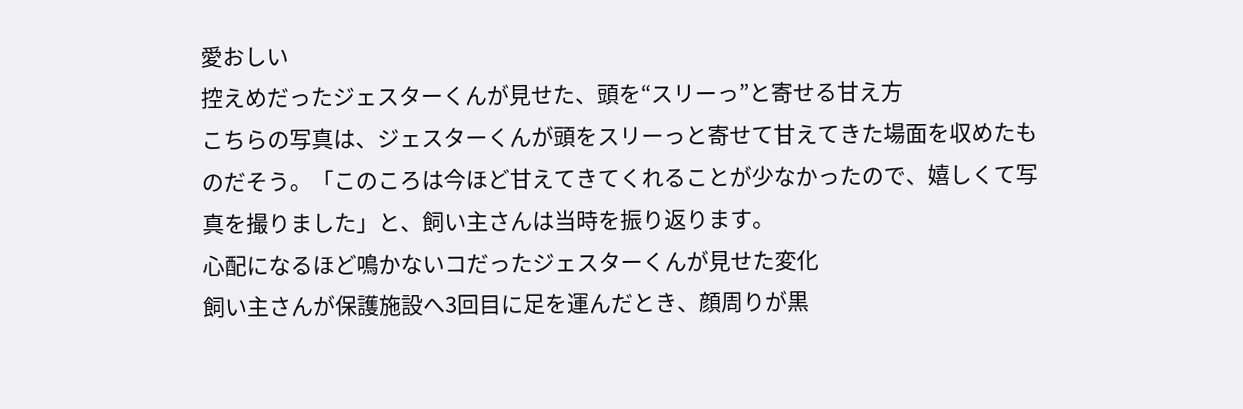愛おしい
控えめだったジェスターくんが見せた、頭を“スリーっ”と寄せる甘え方
こちらの写真は、ジェスターくんが頭をスリーっと寄せて甘えてきた場面を収めたものだそう。「このころは今ほど甘えてきてくれることが少なかったので、嬉しくて写真を撮りました」と、飼い主さんは当時を振り返ります。
心配になるほど鳴かないコだったジェスターくんが見せた変化
飼い主さんが保護施設へ3回目に足を運んだとき、顔周りが黒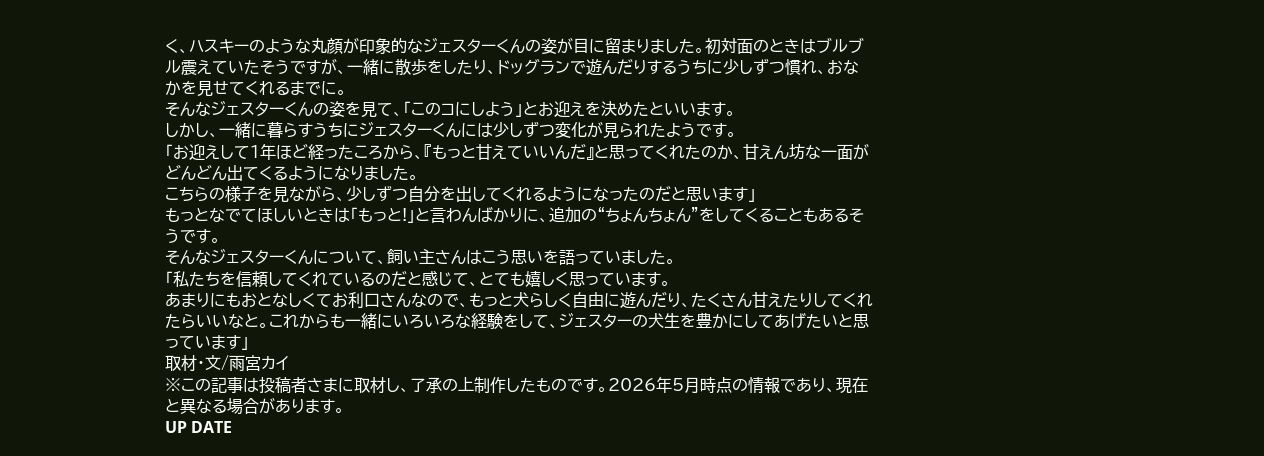く、ハスキーのような丸顔が印象的なジェスターくんの姿が目に留まりました。初対面のときはブルブル震えていたそうですが、一緒に散歩をしたり、ドッグランで遊んだりするうちに少しずつ慣れ、おなかを見せてくれるまでに。
そんなジェスターくんの姿を見て、「このコにしよう」とお迎えを決めたといいます。
しかし、一緒に暮らすうちにジェスターくんには少しずつ変化が見られたようです。
「お迎えして1年ほど経ったころから、『もっと甘えていいんだ』と思ってくれたのか、甘えん坊な一面がどんどん出てくるようになりました。
こちらの様子を見ながら、少しずつ自分を出してくれるようになったのだと思います」
もっとなでてほしいときは「もっと!」と言わんばかりに、追加の“ちょんちょん”をしてくることもあるそうです。
そんなジェスターくんについて、飼い主さんはこう思いを語っていました。
「私たちを信頼してくれているのだと感じて、とても嬉しく思っています。
あまりにもおとなしくてお利口さんなので、もっと犬らしく自由に遊んだり、たくさん甘えたりしてくれたらいいなと。これからも一緒にいろいろな経験をして、ジェスターの犬生を豊かにしてあげたいと思っています」
取材・文/雨宮カイ
※この記事は投稿者さまに取材し、了承の上制作したものです。2026年5月時点の情報であり、現在と異なる場合があります。
UP DATE